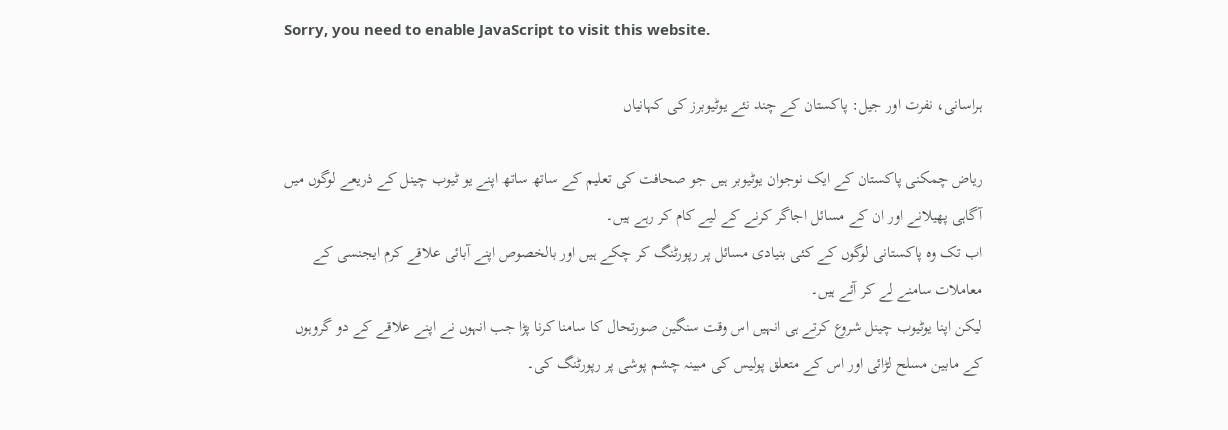Sorry, you need to enable JavaScript to visit this website.

ہراسانی، نفرت اور جیل: پاکستان کے چند نئے یوٹیوبرز کی کہانیاں

ریاض چمکنی پاکستان کے ایک نوجوان یوٹیوبر ہیں جو صحافت کی تعلیم کے ساتھ ساتھ اپنے یو ٹیوب چینل کے ذریعے لوگوں میں آگاہی پھیلانے اور ان کے مسائل اجاگر کرنے کے لیے کام کر رہے ہیں۔
اب تک وہ پاکستانی لوگوں کے کئی بنیادی مسائل پر رپورٹنگ کر چکے ہیں اور بالخصوص اپنے آبائی علاقے کرم ایجنسی کے معاملات سامنے لے کر آئے ہیں۔
لیکن اپنا یوٹیوب چینل شروع کرتے ہی انہیں اس وقت سنگین صورتحال کا سامنا کرنا پڑا جب انہوں نے اپنے علاقے کے دو گروہوں کے مابین مسلح لڑائی اور اس کے متعلق پولیس کی مبینہ چشم پوشی پر رپورٹنگ کی۔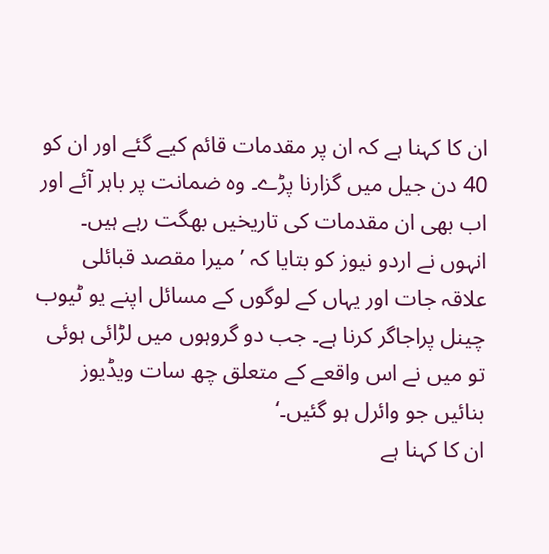ان کا کہنا ہے کہ ان پر مقدمات قائم کیے گئے اور ان کو 40 دن جیل میں گزارنا پڑے۔ وہ ضمانت پر باہر آئے اور اب بھی ان مقدمات کی تاریخیں بھگت رہے ہیں۔
انہوں نے اردو نیوز کو بتایا کہ ’میرا مقصد قبائلی علاقہ جات اور یہاں کے لوگوں کے مسائل اپنے یو ٹیوب چینل پراجاگر کرنا ہے۔ جب دو گروہوں میں لڑائی ہوئی تو میں نے اس واقعے کے متعلق چھ سات ویڈیوز بنائیں جو وائرل ہو گئیں۔‘
ان کا کہنا ہے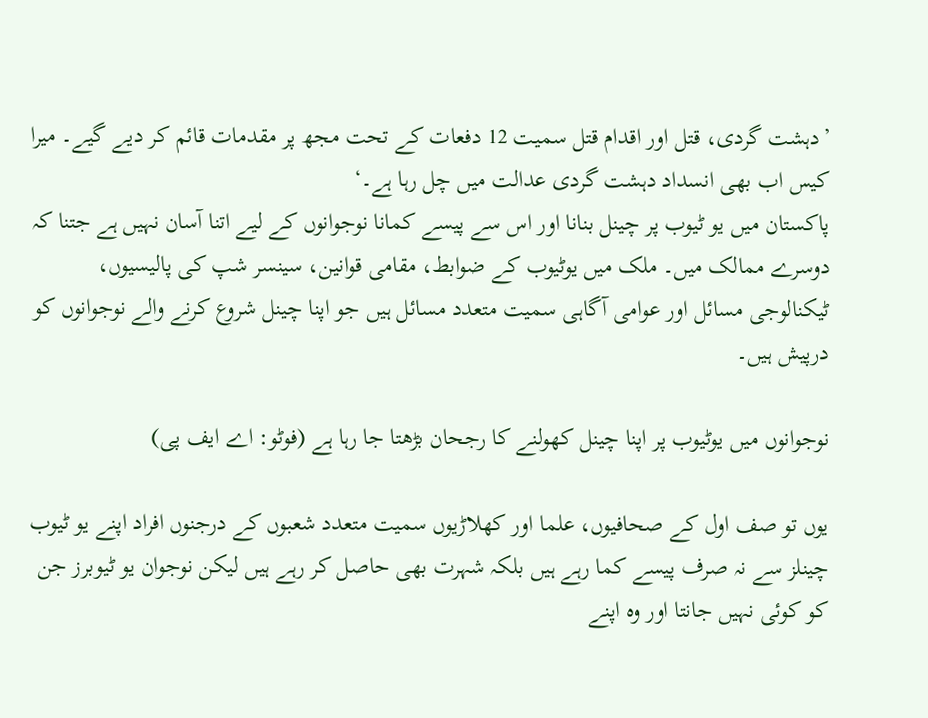’دہشت گردی، قتل اور اقدام قتل سمیت 12 دفعات کے تحت مجھ پر مقدمات قائم کر دیے گیے۔ میرا کیس اب بھی انسداد دہشت گردی عدالت میں چل رہا ہے۔‘
پاکستان میں یو ٹیوب پر چینل بنانا اور اس سے پیسے کمانا نوجوانوں کے لیے اتنا آسان نہیں ہے جتنا کہ دوسرے ممالک میں۔ ملک میں یوٹیوب کے ضوابط، مقامی قوانین، سینسر شپ کی پالیسیوں، ٹیکنالوجی مسائل اور عوامی آگاہی سمیت متعدد مسائل ہیں جو اپنا چینل شروع کرنے والے نوجوانوں کو درپیش ہیں۔

نوجوانوں میں یوٹیوب پر اپنا چینل کھولنے کا رجحان بڑھتا جا رہا ہے (فوٹو: اے ایف پی)

یوں تو صف اول کے صحافیوں، علما اور کھلاڑیوں سمیت متعدد شعبوں کے درجنوں افراد اپنے یو ٹیوب چینلز سے نہ صرف پیسے کما رہے ہیں بلکہ شہرت بھی حاصل کر رہے ہیں لیکن نوجوان یو ٹیوبرز جن کو کوئی نہیں جانتا اور وہ اپنے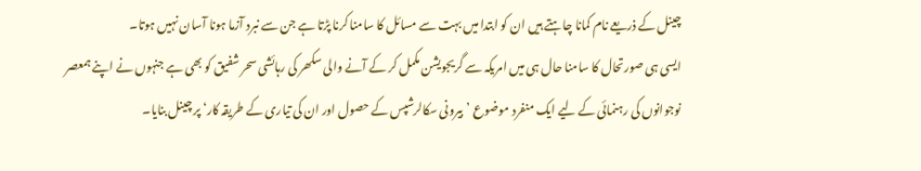چینل کے ذریعے نام کمانا چاہتے ہیں ان کو ابتدا میں بہت سے مسائل کا سامنا کرنا پڑتا ہے جن سے نبرد آزما ہونا آسان نہیں ہوتا۔
ایسی ہی صورتحال کا سامنا حال ہی میں امریکہ سے گریجویشن مکمل کر کے آنے والی سکھر کی رہائشی سحر شفیق کو بھی ہے جنہوں نے اپنے ہمعصر نوجوانوں کی رہنمائی کے لیے ایک منفرد موضوع ’بیرونی سکالرشپس کے حصول اور ان کی تیاری کے طریقہ کار‘ پر چینل بنایا۔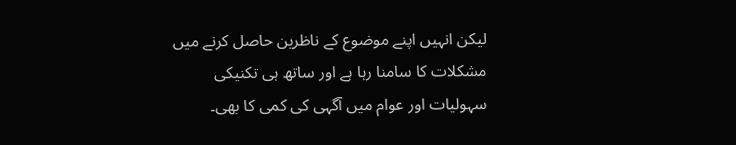لیکن انہیں اپنے موضوع کے ناظرین حاصل کرنے میں مشکلات کا سامنا رہا ہے اور ساتھ ہی تکنیکی سہولیات اور عوام میں آگہی کی کمی کا بھی۔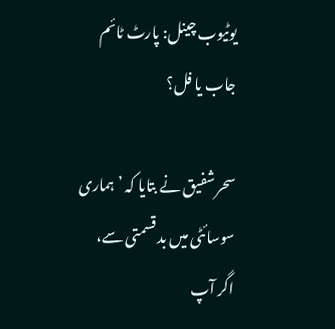یوٹیوب چینل: پارٹ ٹائم جاب یا فل؟

سحر شفیق نے بتایا کہ ’ہماری سوسائٹی میں بد قسمتی سے، اگر آپ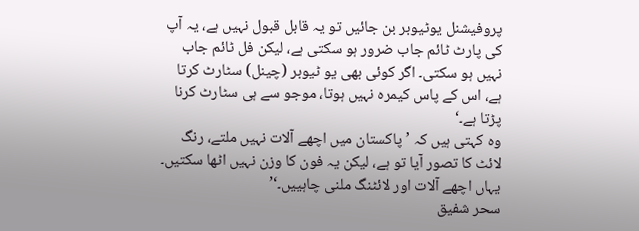پروفیشنل یوٹیوبر بن جائیں تو یہ قابل قبول نہیں ہے، یہ آپ کی پارٹ ٹائم جاب ضرور ہو سکتی ہے، لیکن فل ٹائم جاب نہیں ہو سکتی۔ اگر کوئی بھی یو ٹیوبر (چینل) سٹارٹ کرتا ہے، اس کے پاس کیمرہ نہیں ہوتا، موجو سے ہی سٹارٹ کرنا پڑتا ہے۔‘
وہ کہتی ہیں کہ ’پاکستان میں اچھے آلات نہیں ملتے، رنگ لائٹ کا تصور آیا تو ہے، لیکن یہ فون کا وزن نہیں اٹھا سکتیں۔ یہاں اچھے آلات اور لائٹنگ ملنی چاہییں۔‘’
سحر شفیق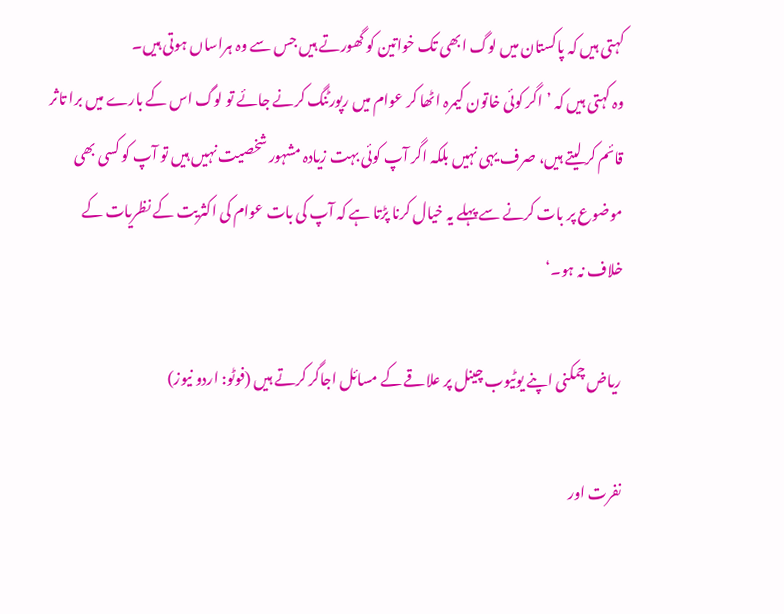کہتی ہیں کہ پاکستان میں لوگ ابھی تک خواتین کو گھورتے ہیں جس سے وہ ہراساں ہوتی ہیں۔
وہ کہتی ہیں کہ ’اگر کوئی خاتون کیمرہ اٹھا کر عوام میں رپورٹنگ کرنے جائے تو لوگ اس کے بارے میں برا تاثر قائم کر لیتے ہیں، صرف یہی نہیں بلکہ اگر آپ کوئی بہت زیادہ مشہور شخصیت نہیں ہیں تو آپ کو کسی بھی موضوع پر بات کرنے سے پہلے یہ خیال کرنا پڑتا ہے کہ آپ کی بات عوام کی اکثریت کے نظریات کے خلاف نہ ہو۔‘

ریاض چمکنی اپنے یوٹیوب چینل پر علاقے کے مسائل اجاگر کرتے ہیں (فوٹو: اردو نیوز)

نفرت اور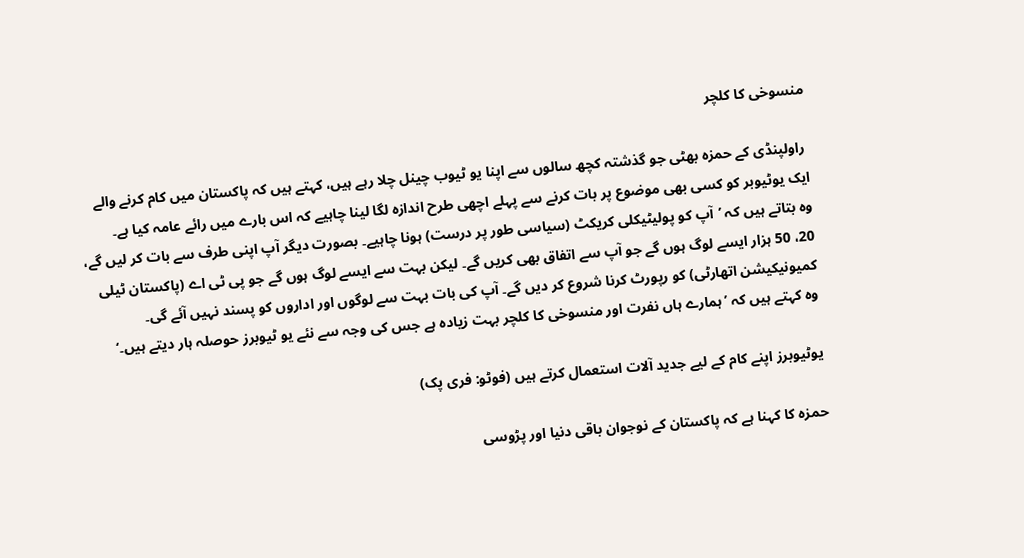منسوخی کا کلچر

 راولپنڈی کے حمزہ بھٹی جو گذشتہ کچھ سالوں سے اپنا یو ٹیوب چینل چلا رہے ہیں، کہتے ہیں کہ پاکستان میں کام کرنے والے ایک یوٹیوبر کو کسی بھی موضوع پر بات کرنے سے پہلے اچھی طرح اندازہ لگا لینا چاہیے کہ اس بارے میں رائے عامہ کیا ہے۔
وہ بتاتے ہیں کہ ’آپ کو پولیٹیکلی کریکٹ (سیاسی طور پر درست) ہونا چاہیے۔ بصورت دیگر آپ اپنی طرف سے بات کر لیں گے، 20، 50 ہزار ایسے لوگ ہوں گے جو آپ سے اتفاق بھی کریں گے۔ لیکن بہت سے ایسے لوگ ہوں گے جو پی ٹی اے (پاکستان ٹیلی کمیونیکیشن اتھارٹی) کو رپورٹ کرنا شروع کر دیں گے۔ آپ کی بات بہت سے لوگوں اور اداروں کو پسند نہیں آئے گی۔
وہ کہتے ہیں کہ ’ہمارے ہاں نفرت اور منسوخی کا کلچر بہت زیادہ ہے جس کی وجہ سے نئے یو ٹیوبرز حوصلہ ہار دیتے ہیں۔‘

یوٹیوبرز اپنے کام کے لیے جدید آلات استعمال کرتے ہیں (فوٹو: فری پک)

حمزہ کا کہنا ہے کہ پاکستان کے نوجوان باقی دنیا اور پڑوسی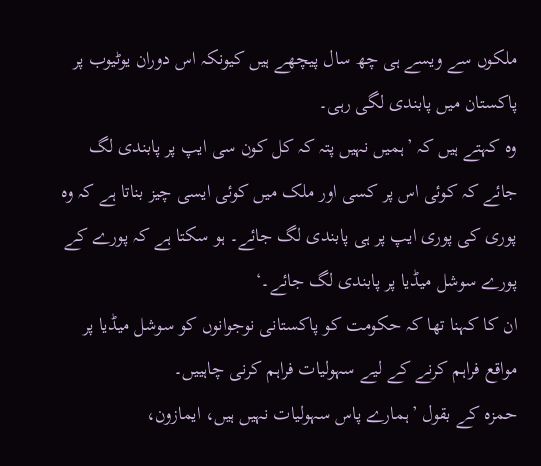ملکوں سے ویسے ہی چھ سال پیچھے ہیں کیونکہ اس دوران یوٹیوب پر پاکستان میں پابندی لگی رہی۔
وہ کہتے ہیں کہ ’ہمیں نہیں پتہ کہ کل کون سی ایپ پر پابندی لگ جائے کہ کوئی اس پر کسی اور ملک میں کوئی ایسی چیز بناتا ہے کہ وہ پوری کی پوری ایپ پر ہی پابندی لگ جائے۔ ہو سکتا ہے کہ پورے کے پورے سوشل میڈیا پر پابندی لگ جائے۔‘
ان کا کہنا تھا کہ حکومت کو پاکستانی نوجوانوں کو سوشل میڈیا پر مواقع فراہم کرنے کے لیے سہولیات فراہم کرنی چاہییں۔
حمزہ کے بقول ’ہمارے پاس سہولیات نہیں ہیں، ایمازون،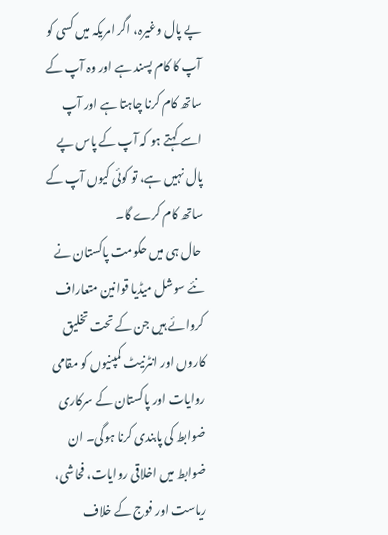پے پال وغیرہ، اگر امریکہ میں کسی کو آپ کا کام پسند ہے اور وہ آپ کے ساتھ کام کرنا چاہتا ہے اور آپ اسے کہتے ہو کہ آپ کے پاس پے پال نہیں ہے، تو کوئی کیوں آپ کے ساتھ کام کرے گا۔
 حال ہی میں حکومت پاکستان نے نئے سوشل میڈیا قوانین متعاراف کروائے ہیں جن کے تحت تخلیق کاروں اور انٹرنیٹ کمپنیوں کو مقامی روایات اور پاکستان کے سرکاری ضوابط کی پابندی کرنا ہوگی۔ ان ضوابط میں اخلاقی روایات، فحاشی، ریاست اور فوج کے خلاف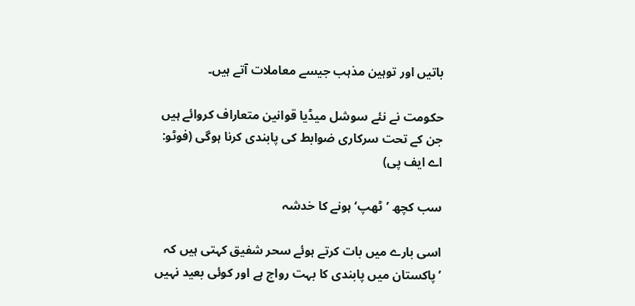باتیں اور توہین مذہب جیسے معاملات آتے ہیں۔

حکومت نے نئے سوشل میڈیا قوانین متعاراف کروائے ہیں جن کے تحت سرکاری ضوابط کی پابندی کرنا ہوگی (فوٹو: اے ایف پی)

سب کچھ ’ٹھپ‘ ہونے کا خدشہ

اسی بارے میں بات کرتے ہوئے سحر شفیق کہتی ہیں کہ  ’پاکستان میں پابندی کا بہت رواج ہے اور کوئی بعید نہیں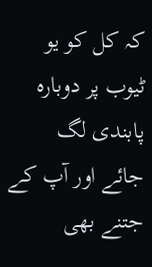کہ کل کو یو ٹیوب پر دوبارہ پابندی لگ  جائے اور آپ کے جتنے بھی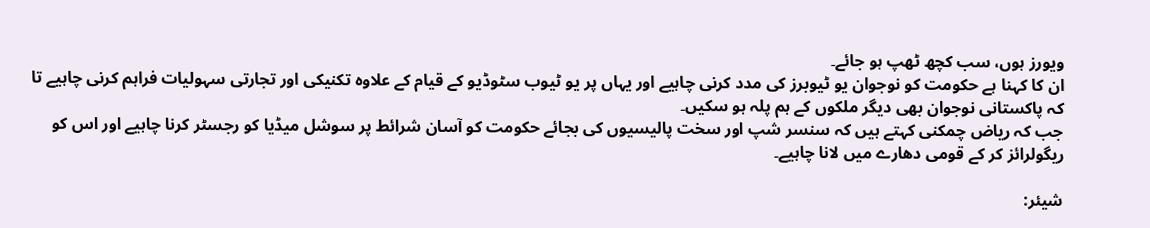ویورز ہوں، سب کچھ ٹھپ ہو جائے۔
ان کا کہنا ہے حکومت کو نوجوان یو ٹیوبرز کی مدد کرنی چاہیے اور یہاں پر یو ٹیوب سٹوڈیو کے قیام کے علاوہ تکنیکی اور تجارتی سہولیات فراہم کرنی چاہیے تا کہ پاکستانی نوجوان بھی دیگر ملکوں کے ہم پلہ ہو سکیں۔
جب کہ ریاض چمکنی کہتے ہیں کہ سنسر شپ اور سخت پالیسیوں کی بجائے حکومت کو آسان شرائط پر سوشل میڈیا کو رجسٹر کرنا چاہیے اور اس کو ریگولرائز کر کے قومی دھارے میں لانا چاہیے۔

شیئر: